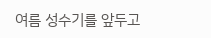여름 성수기를 앞두고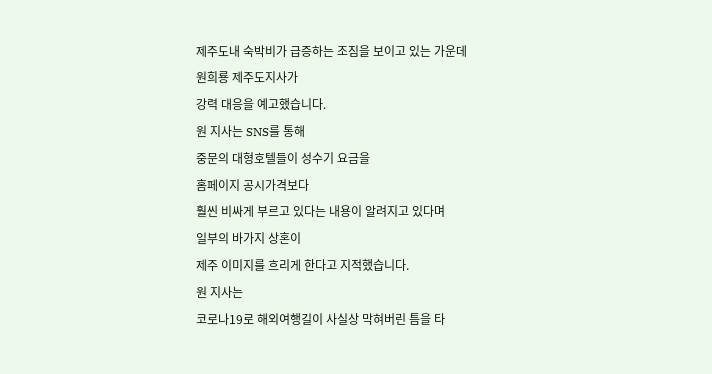제주도내 숙박비가 급증하는 조짐을 보이고 있는 가운데
원희룡 제주도지사가
강력 대응을 예고했습니다.
원 지사는 SNS를 통해
중문의 대형호텔들이 성수기 요금을
홈페이지 공시가격보다
훨씬 비싸게 부르고 있다는 내용이 알려지고 있다며
일부의 바가지 상혼이
제주 이미지를 흐리게 한다고 지적했습니다.
원 지사는
코로나19로 해외여행길이 사실상 막혀버린 틈을 타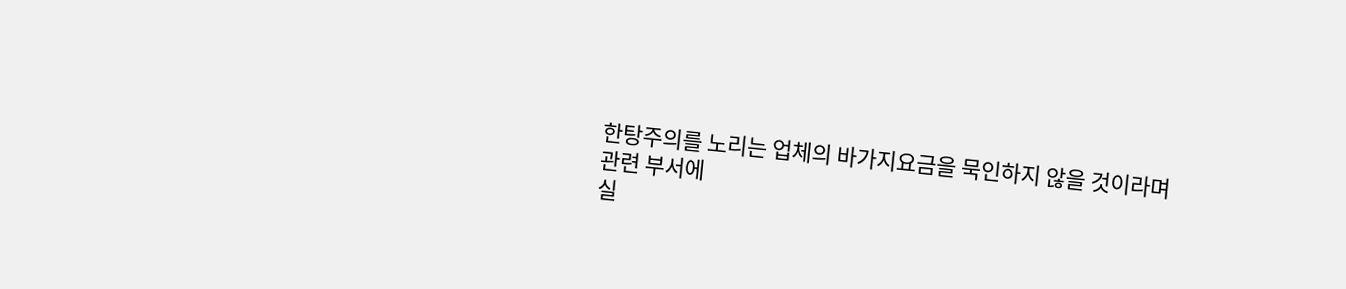한탕주의를 노리는 업체의 바가지요금을 묵인하지 않을 것이라며
관련 부서에
실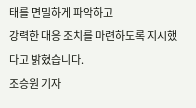태를 면밀하게 파악하고
강력한 대응 조치를 마련하도록 지시했다고 밝혔습니다.
조승원 기자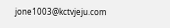jone1003@kctvjeju.com